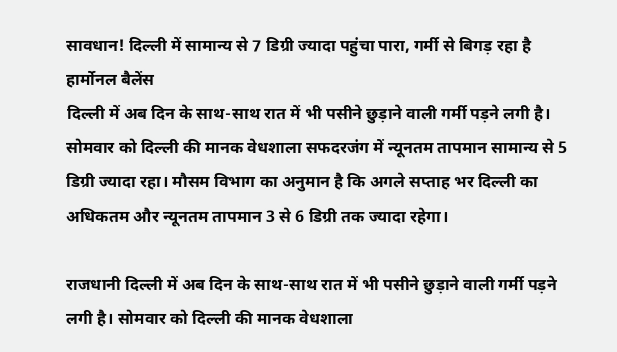सावधान! दिल्ली में सामान्य से 7 डिग्री ज्यादा पहुंचा पारा, गर्मी से बिगड़ रहा है हार्मोनल बैलेंस
दिल्ली में अब दिन के साथ-साथ रात में भी पसीने छुड़ाने वाली गर्मी पड़ने लगी है। सोमवार को दिल्ली की मानक वेधशाला सफदरजंग में न्यूनतम तापमान सामान्य से 5 डिग्री ज्यादा रहा। मौसम विभाग का अनुमान है कि अगले सप्ताह भर दिल्ली का अधिकतम और न्यूनतम तापमान 3 से 6 डिग्री तक ज्यादा रहेगा।

राजधानी दिल्ली में अब दिन के साथ-साथ रात में भी पसीने छुड़ाने वाली गर्मी पड़ने लगी है। सोमवार को दिल्ली की मानक वेधशाला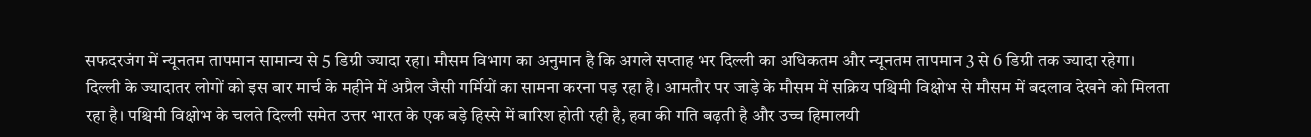सफदरजंग में न्यूनतम तापमान सामान्य से 5 डिग्री ज्यादा रहा। मौसम विभाग का अनुमान है कि अगले सप्ताह भर दिल्ली का अधिकतम और न्यूनतम तापमान 3 से 6 डिग्री तक ज्यादा रहेगा।
दिल्ली के ज्यादातर लोगों को इस बार मार्च के महीने में अप्रैल जैसी गर्मियों का सामना करना पड़ रहा है। आमतौर पर जाड़े के मौसम में सक्रिय पश्चिमी विक्षोभ से मौसम में बदलाव देखने को मिलता रहा है। पश्चिमी विक्षोभ के चलते दिल्ली समेत उत्तर भारत के एक बड़े हिस्से में बारिश होती रही है, हवा की गति बढ़ती है और उच्च हिमालयी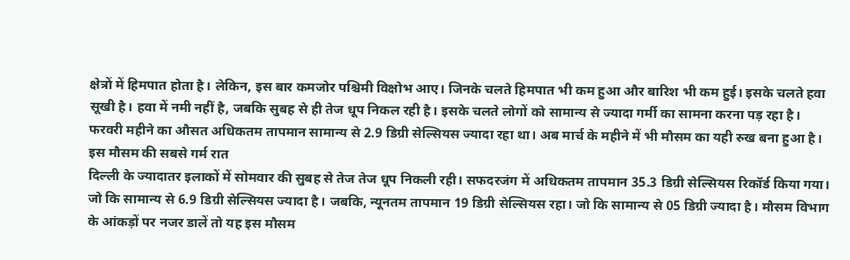क्षेत्रों में हिमपात होता है। लेकिन, इस बार कमजोर पश्चिमी विक्षोभ आए। जिनके चलते हिमपात भी कम हुआ और बारिश भी कम हुई। इसके चलते हवा सूखी है। हवा में नमी नहीं है, जबकि सुबह से ही तेज धूप निकल रही है। इसके चलते लोगों को सामान्य से ज्यादा गर्मी का सामना करना पड़ रहा है। फरवरी महीने का औसत अधिकतम तापमान सामान्य से 2.9 डिग्री सेल्सियस ज्यादा रहा था। अब मार्च के महीने में भी मौसम का यही रुख बना हुआ है।
इस मौसम की सबसे गर्म रात
दिल्ली के ज्यादातर इलाकों में सोमवार की सुबह से तेज तेज धूप निकली रही। सफदरजंग में अधिकतम तापमान 35.3 डिग्री सेल्सियस रिकॉर्ड किया गया। जो कि सामान्य से 6.9 डिग्री सेल्सियस ज्यादा है। जबकि, न्यूनतम तापमान 19 डिग्री सेल्सियस रहा। जो कि सामान्य से 05 डिग्री ज्यादा है। मौसम विभाग के आंकड़ों पर नजर डालें तो यह इस मौसम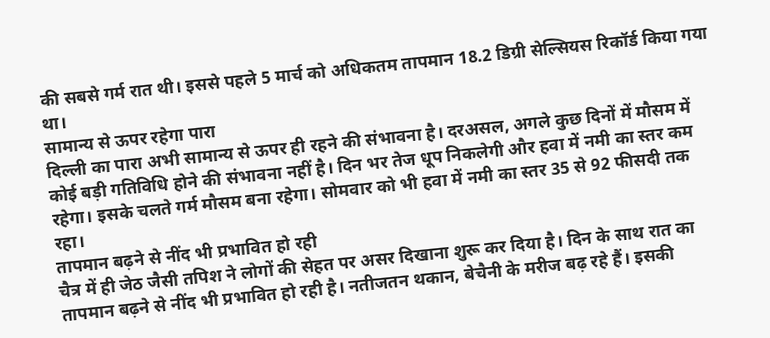की सबसे गर्म रात थी। इससे पहले 5 मार्च को अधिकतम तापमान 18.2 डिग्री सेल्सियस रिकॉर्ड किया गया था।
सामान्य से ऊपर रहेगा पारा
दिल्ली का पारा अभी सामान्य से ऊपर ही रहने की संभावना है। दरअसल, अगले कुछ दिनों में मौसम में कोई बड़ी गतिविधि होने की संभावना नहीं है। दिन भर तेज धूप निकलेगी और हवा में नमी का स्तर कम रहेगा। इसके चलते गर्म मौसम बना रहेगा। सोमवार को भी हवा में नमी का स्तर 35 से 92 फीसदी तक रहा।
तापमान बढ़ने से नींद भी प्रभावित हो रही
चैत्र में ही जेठ जैसी तपिश ने लोगों की सेहत पर असर दिखाना शुरू कर दिया है। दिन के साथ रात का तापमान बढ़ने से नींद भी प्रभावित हो रही है। नतीजतन थकान, बेचैनी के मरीज बढ़ रहे हैं। इसकी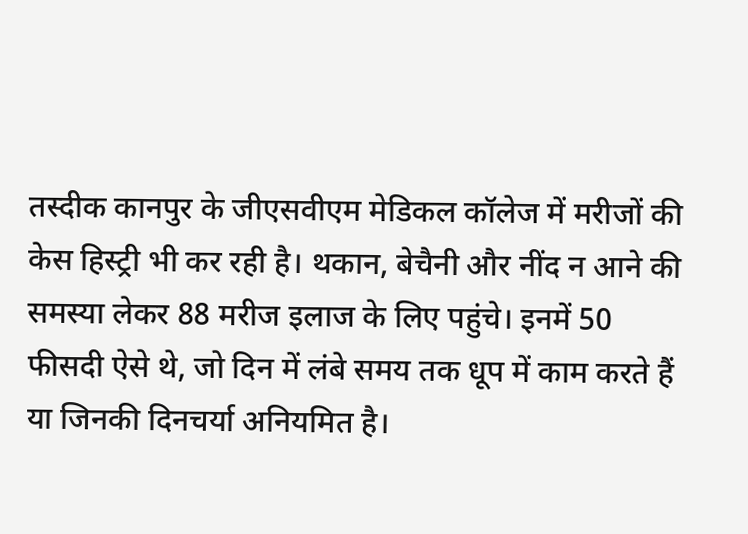तस्दीक कानपुर के जीएसवीएम मेडिकल कॉलेज में मरीजों की केस हिस्ट्री भी कर रही है। थकान, बेचैनी और नींद न आने की समस्या लेकर 88 मरीज इलाज के लिए पहुंचे। इनमें 50 फीसदी ऐसे थे, जो दिन में लंबे समय तक धूप में काम करते हैं या जिनकी दिनचर्या अनियमित है।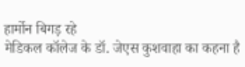हार्मोन बिगड़ रहे
मेडिकल कॉलेज के डॉ. जेएस कुशवाहा का कहना है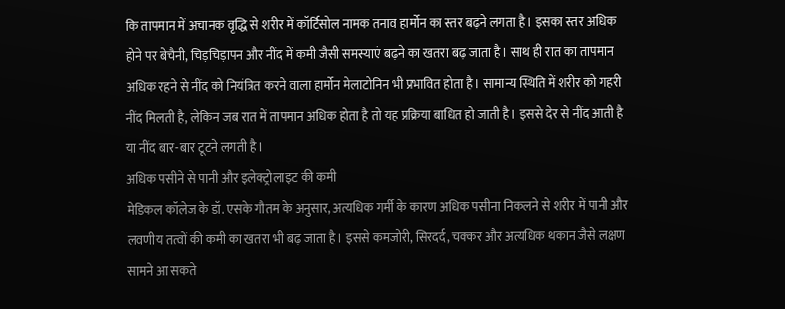कि तापमान में अचानक वृद्धि से शरीर में कॉर्टिसोल नामक तनाव हार्मोन का स्तर बढ़ने लगता है। इसका स्तर अधिक होने पर बेचैनी, चिड़चिड़ापन और नींद में कमी जैसी समस्याएं बढ़ने का खतरा बढ़ जाता है। साथ ही रात का तापमान अधिक रहने से नींद को नियंत्रित करने वाला हार्मोन मेलाटोनिन भी प्रभावित होता है। सामान्य स्थिति में शरीर को गहरी नींद मिलती है, लेकिन जब रात में तापमान अधिक होता है तो यह प्रक्रिया बाधित हो जाती है। इससे देर से नींद आती है या नींद बार-बार टूटने लगती है।
अधिक पसीने से पानी और इलेक्ट्रोलाइट की कमी
मेडिकल कॉलेज के डॉ. एसके गौतम के अनुसार, अत्यधिक गर्मी के कारण अधिक पसीना निकलने से शरीर में पानी और लवणीय तत्वों की कमी का खतरा भी बढ़ जाता है। इससे कमजोरी, सिरदर्द, चक्कर और अत्यधिक थकान जैसे लक्षण सामने आ सकते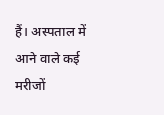हैं। अस्पताल में आने वाले कई मरीजों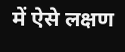में ऐसे लक्षण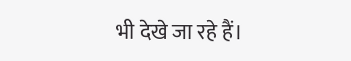भी देखे जा रहे हैं।